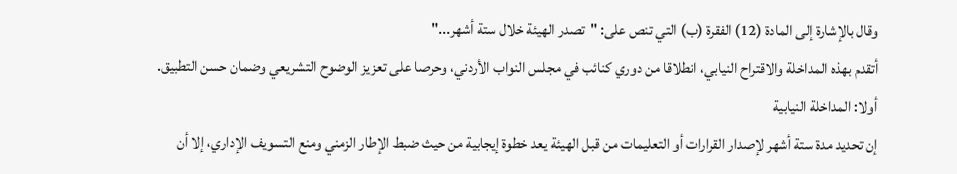وقال بالإشارة إلى المادة (12) الفقرة (ب) التي تنص على: "تصدر الهيئة خلال ستة أشهر..."
أتقدم بهذه المداخلة والاقتراح النيابي، انطلاقا من دوري كنائب في مجلس النواب الأردني، وحرصا على تعزيز الوضوح التشريعي وضمان حسن التطبيق.
أولا: المداخلة النيابية
إن تحديد مدة ستة أشهر لإصدار القرارات أو التعليمات من قبل الهيئة يعد خطوة إيجابية من حيث ضبط الإطار الزمني ومنع التسويف الإداري، إلا أن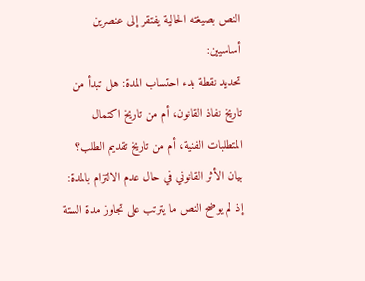النص بصيغته الحالية يفتقر إلى عنصرين أساسيين:
تحديد نقطة بدء احتساب المدة: هل تبدأ من تاريخ نفاذ القانون، أم من تاريخ اكتمال المتطلبات الفنية، أم من تاريخ تقديم الطلب؟
بيان الأثر القانوني في حال عدم الالتزام بالمدة: إذ لم يوضح النص ما يترتب على تجاوز مدة الستة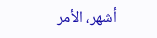أشهر، الأمر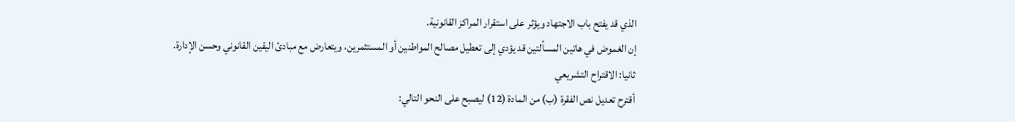الذي قد يفتح باب الاجتهاد ويؤثر على استقرار المراكز القانونية.
إن الغموض في هاتين المسألتين قد يؤدي إلى تعطيل مصالح المواطنين أو المستثمرين، ويتعارض مع مبادئ اليقين القانوني وحسن الإدارة.
ثانيا: الاقتراح التشريعي
أقترح تعديل نص الفقرة (ب) من المادة (12) ليصبح على النحو التالي: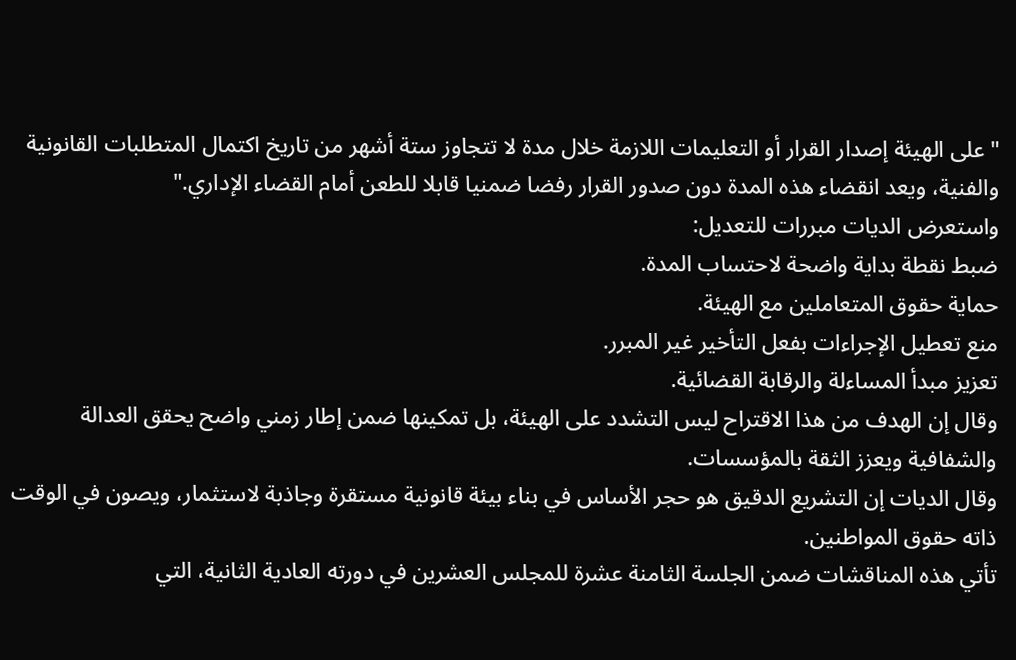"على الهيئة إصدار القرار أو التعليمات اللازمة خلال مدة لا تتجاوز ستة أشهر من تاريخ اكتمال المتطلبات القانونية والفنية، ويعد انقضاء هذه المدة دون صدور القرار رفضا ضمنيا قابلا للطعن أمام القضاء الإداري."
واستعرض الديات مبررات للتعديل:
ضبط نقطة بداية واضحة لاحتساب المدة.
حماية حقوق المتعاملين مع الهيئة.
منع تعطيل الإجراءات بفعل التأخير غير المبرر.
تعزيز مبدأ المساءلة والرقابة القضائية.
وقال إن الهدف من هذا الاقتراح ليس التشدد على الهيئة، بل تمكينها ضمن إطار زمني واضح يحقق العدالة والشفافية ويعزز الثقة بالمؤسسات.
وقال الديات إن التشريع الدقيق هو حجر الأساس في بناء بيئة قانونية مستقرة وجاذبة لاستثمار، ويصون في الوقت ذاته حقوق المواطنين.
تأتي هذه المناقشات ضمن الجلسة الثامنة عشرة للمجلس العشرين في دورته العادية الثانية، التي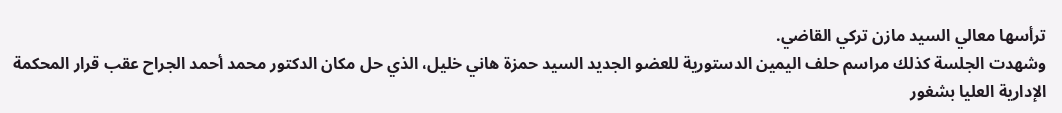ترأسها معالي السيد مازن تركي القاضي.
وشهدت الجلسة كذلك مراسم حلف اليمين الدستورية للعضو الجديد السيد حمزة هاني خليل، الذي حل مكان الدكتور محمد أحمد الجراح عقب قرار المحكمة الإدارية العليا بشغور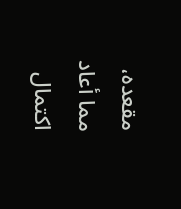مقعده، مما أعاد اكتمال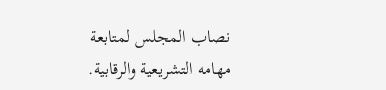نصاب المجلس لمتابعة مهامه التشريعية والرقابية.